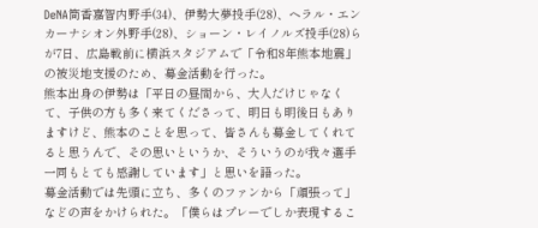DeNA筒香嘉智内野手(34)、伊勢大夢投手(28)、ヘラル・エンカーナシオン外野手(28)、ショーン・レイノルズ投手(28)らが7日、広島戦前に横浜スタジアムで「令和8年熊本地震」の被災地支援のため、募金活動を行った。
熊本出身の伊勢は「平日の昼間から、大人だけじゃなくて、子供の方も多く来てくださって、明日も明後日もありますけど、熊本のことを思って、皆さんも募金してくれてると思うんで、その思いというか、そういうのが我々選手一同もとても感謝しています」と思いを語った。
募金活動では先頭に立ち、多くのファンから「頑張って」などの声をかけられた。「僕らはプレーでしか表現するこ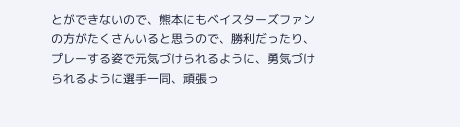とができないので、熊本にもベイスターズファンの方がたくさんいると思うので、勝利だったり、プレーする姿で元気づけられるように、勇気づけられるように選手一同、頑張っ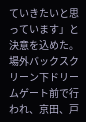ていきたいと思っています」と決意を込めた。
場外バックスクリーン下ドリームゲート前で行われ、京田、戸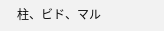柱、ビド、マル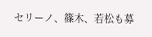セリーノ、篠木、若松も募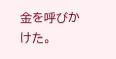金を呼びかけた。